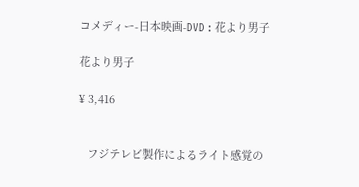コメディー-日本映画-DVD : 花より男子

花より男子

¥ 3,416


   フジテレビ製作によるライト感覚の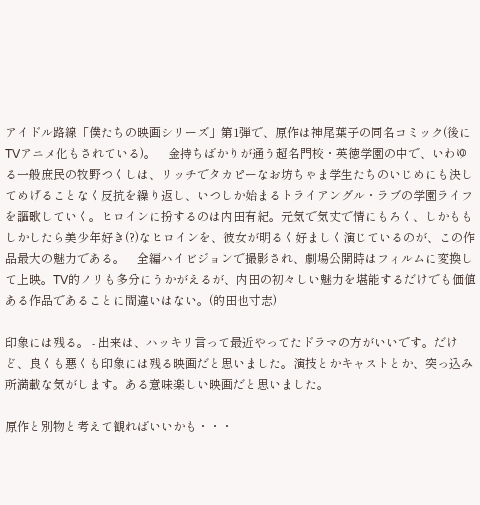アイドル路線「僕たちの映画シリーズ」第1弾で、原作は神尾葉子の同名コミック(後にTVアニメ化もされている)。    金持ちばかりが通う超名門校・英徳学園の中で、いわゆる一般庶民の牧野つくしは、リッチでタカピーなお坊ちゃま学生たちのいじめにも決してめげることなく反抗を繰り返し、いつしか始まるトライアングル・ラブの学園ライフを謳歌していく。ヒロインに扮するのは内田有紀。元気で気丈で情にもろく、しかももしかしたら美少年好き(?)なヒロインを、彼女が明るく好ましく演じているのが、この作品最大の魅力である。    全編ハイビジョンで撮影され、劇場公開時はフィルムに変換して上映。TV的ノリも多分にうかがえるが、内田の初々しい魅力を堪能するだけでも価値ある作品であることに間違いはない。(的田也寸志)

印象には残る。 - 出来は、ハッキリ言って最近やってたドラマの方がいいです。だけど、良くも悪くも印象には残る映画だと思いました。演技とかキャストとか、突っ込み所満載な気がします。ある意味楽しい映画だと思いました。

原作と別物と考えて観ればいいかも・・・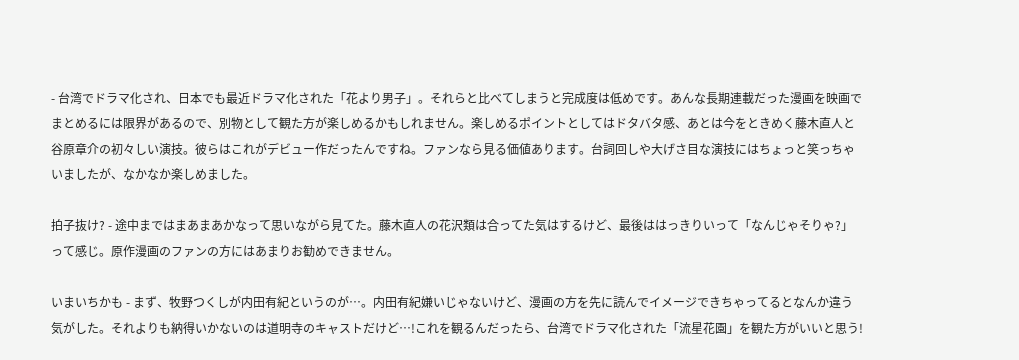- 台湾でドラマ化され、日本でも最近ドラマ化された「花より男子」。それらと比べてしまうと完成度は低めです。あんな長期連載だった漫画を映画でまとめるには限界があるので、別物として観た方が楽しめるかもしれません。楽しめるポイントとしてはドタバタ感、あとは今をときめく藤木直人と谷原章介の初々しい演技。彼らはこれがデビュー作だったんですね。ファンなら見る価値あります。台詞回しや大げさ目な演技にはちょっと笑っちゃいましたが、なかなか楽しめました。

拍子抜け? - 途中まではまあまあかなって思いながら見てた。藤木直人の花沢類は合ってた気はするけど、最後ははっきりいって「なんじゃそりゃ?」って感じ。原作漫画のファンの方にはあまりお勧めできません。

いまいちかも - まず、牧野つくしが内田有紀というのが…。内田有紀嫌いじゃないけど、漫画の方を先に読んでイメージできちゃってるとなんか違う気がした。それよりも納得いかないのは道明寺のキャストだけど…!これを観るんだったら、台湾でドラマ化された「流星花園」を観た方がいいと思う!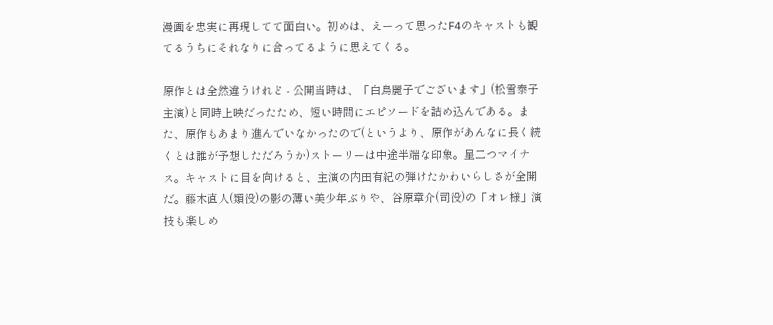漫画を忠実に再現してて面白い。初めは、えーって思ったF4のキャストも観てるうちにそれなりに合ってるように思えてくる。

原作とは全然違うけれど - 公開当時は、「白鳥麗子でございます」(松雪泰子主演)と同時上映だったため、短い時間にエピソードを詰め込んである。また、原作もあまり進んでいなかったので(というより、原作があんなに長く続くとは誰が予想しただろうか)ストーリーは中途半端な印象。星二つマイナス。キャストに目を向けると、主演の内田有紀の弾けたかわいらしさが全開だ。藤木直人(類役)の影の薄い美少年ぶりや、谷原章介(司役)の「オレ様」演技も楽しめ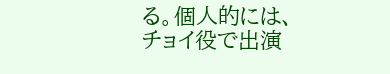る。個人的には、チョイ役で出演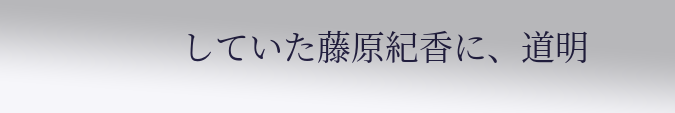していた藤原紀香に、道明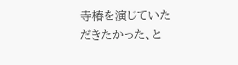寺椿を演じていただきたかった、と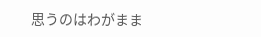思うのはわがまま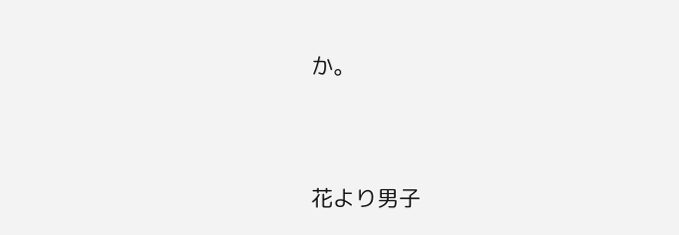か。




花より男子